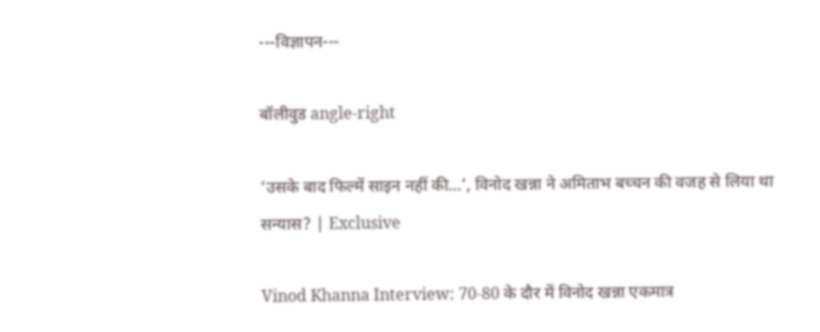---विज्ञापन---

बॉलीवुड angle-right

‘उसके बाद फिल्में साइन नहीं की…’, विनोद खन्ना ने अमिताभ बच्चन की वजह से लिया था सन्यास? | Exclusive

Vinod Khanna Interview: 70-80 के दौर में विनोद खन्ना एकमात्र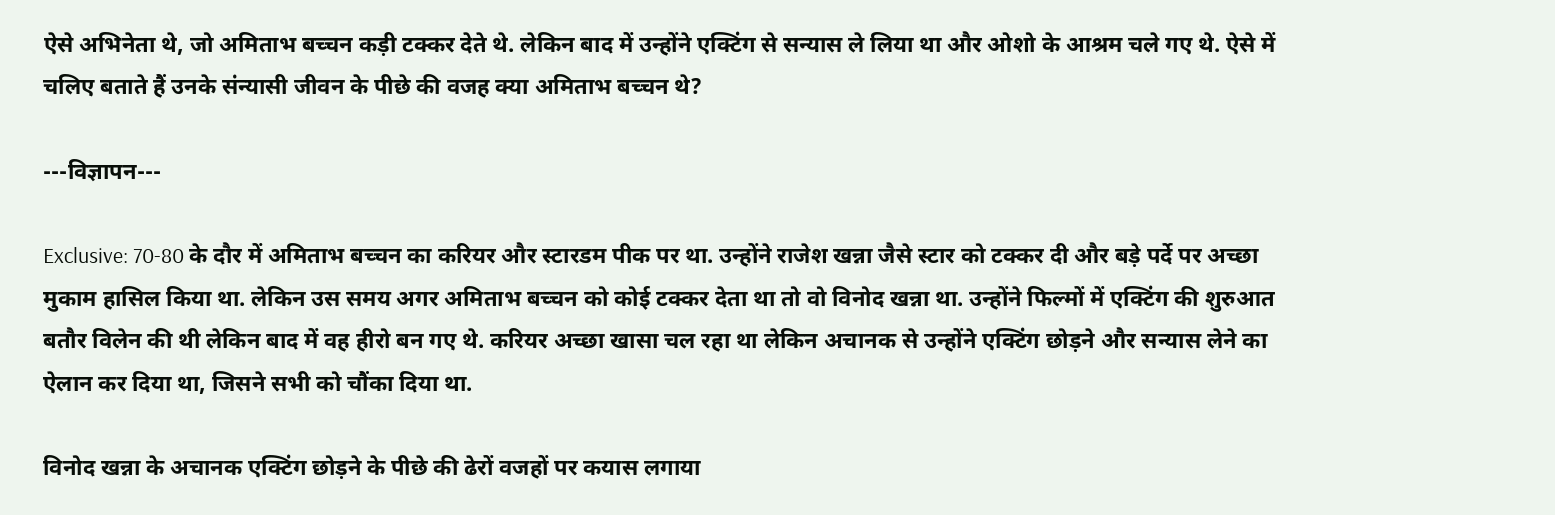ऐसे अभिनेता थे, जो अमिताभ बच्चन कड़ी टक्कर देते थे. लेकिन बाद में उन्होंने एक्टिंग से सन्यास ले लिया था और ओशो के आश्रम चले गए थे. ऐसे में चलिए बताते हैं उनके संन्यासी जीवन के पीछे की वजह क्या अमिताभ बच्चन थे?

---विज्ञापन---

Exclusive: 70-80 के दौर में अमिताभ बच्चन का करियर और स्टारडम पीक पर था. उन्होंने राजेश खन्ना जैसे स्टार को टक्कर दी और बड़े पर्दे पर अच्छा मुकाम हासिल किया था. लेकिन उस समय अगर अमिताभ बच्चन को कोई टक्कर देता था तो वो विनोद खन्ना था. उन्होंने फिल्मों में एक्टिंग की शुरुआत बतौर विलेन की थी लेकिन बाद में वह हीरो बन गए थे. करियर अच्छा खासा चल रहा था लेकिन अचानक से उन्होंने एक्टिंग छोड़ने और सन्यास लेने का ऐलान कर दिया था, जिसने सभी को चौंका दिया था.

विनोद खन्ना के अचानक एक्टिंग छोड़ने के पीछे की ढेरों वजहों पर कयास लगाया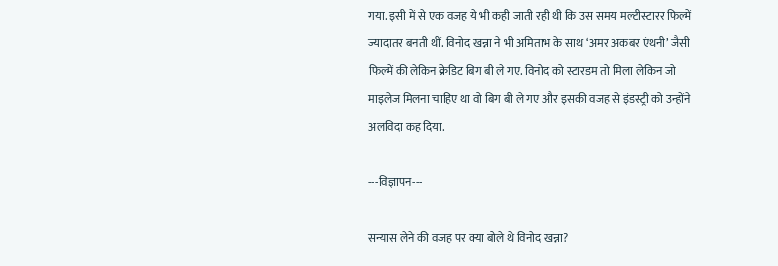गया. इसी में से एक वजह ये भी कही जाती रही थी कि उस समय मल्टीस्टारर फिल्में ज्यादातर बनती थीं. विनोद खन्ना ने भी अमिताभ के साथ ‘अमर अकबर एंथनी’ जैसी फिल्में की लेकिन क्रेडिट बिग बी ले गए. विनोद को स्टारडम तो मिला लेकिन जो माइलेज मिलना चाहिए था वो बिग बी ले गए और इसकी वजह से इंडस्ट्री को उन्होंने अलविदा कह दिया.

---विज्ञापन---

सन्यास लेने की वजह पर क्या बोले थे विनोद खन्ना?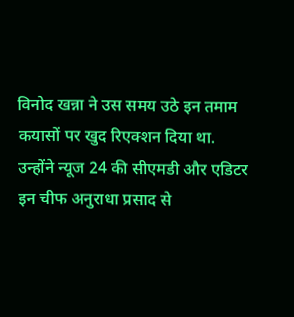विनोद खन्ना ने उस समय उठे इन तमाम कयासों पर खुद रिएक्शन दिया था. उन्होंने न्यूज 24 की सीएमडी और एडिटर इन चीफ अनुराधा प्रसाद से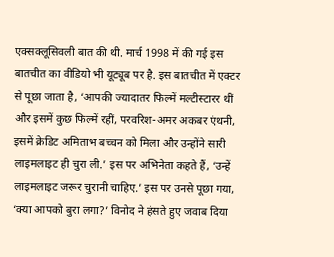एक्सक्लूसिवली बात की थी. मार्च 1998 में की गई इस बातचीत का वीडियो भी यूट्यूब पर है. इस बातचीत में एक्टर से पूछा जाता है, ‘आपकी ज्यादातर फिल्में मल्टीस्टारर थीं और इसमें कुछ फिल्में रहीं, परवरिश-अमर अकबर एंथनी, इसमें क्रेडिट अमिताभ बच्चन को मिला और उन्होंने सारी लाइमलाइट ही चुरा ली.’ इस पर अभिनेता कहते हैं, ‘उन्हें लाइमलाइट जरूर चुरानी चाहिए.’ इस पर उनसे पूछा गया, ‘क्या आपको बुरा लगा?’ विनोद ने हंसते हुए जवाब दिया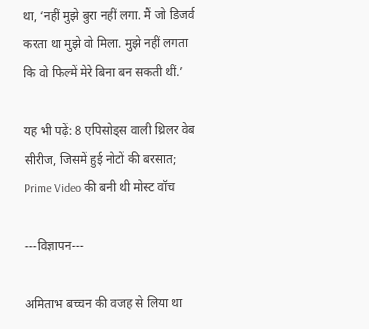था, ‘नहीं मुझे बुरा नहीं लगा. मैं जो डिजर्व करता था मुझे वो मिला. मुझे नहीं लगता कि वो फिल्में मेरे बिना बन सकती थीं.’

यह भी पढ़ें: 8 एपिसोड्स वाली थ्रिलर वेब सीरीज, जिसमें हुई नोटों की बरसात; Prime Video की बनी थी मोस्ट वॉच

---विज्ञापन---

अमिताभ बच्चन की वजह से लिया था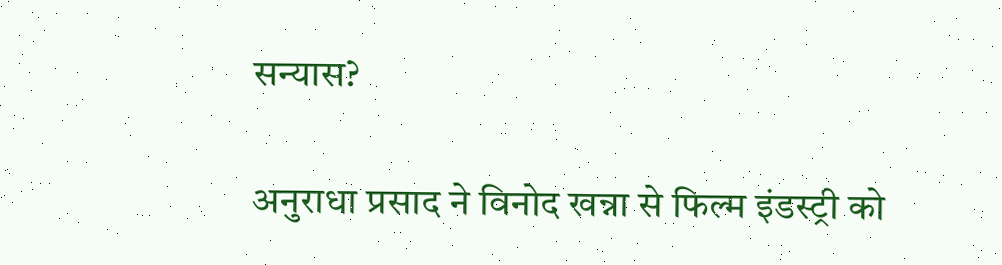सन्यास?

अनुराधा प्रसाद ने विनोद खन्ना से फिल्म इंडस्ट्री को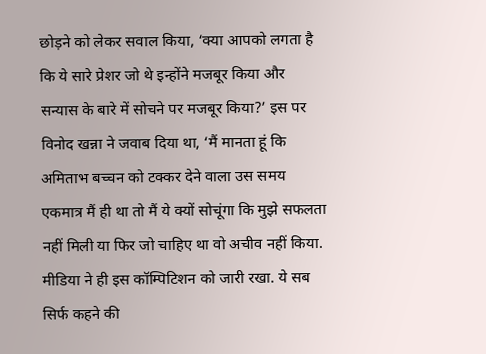छोड़ने को लेकर सवाल किया, ‘क्या आपको लगता है कि ये सारे प्रेशर जो थे इन्होंने मजबूर किया और सन्यास के बारे में सोचने पर मजबूर किया?’ इस पर विनोद खन्ना ने जवाब दिया था, ‘मैं मानता हूं कि अमिताभ बच्चन को टक्कर देने वाला उस समय एकमात्र मैं ही था तो मैं ये क्यों सोचूंगा कि मुझे सफलता नहीं मिली या फिर जो चाहिए था वो अचीव नहीं किया. मीडिया ने ही इस कॉम्पिटिशन को जारी रखा. ये सब सिर्फ कहने की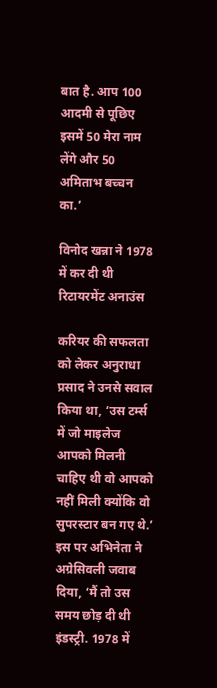बात है. आप 100 आदमी से पूछिए इसमें 50 मेरा नाम लेंगे और 50 अमिताभ बच्चन का.’

विनोद खन्ना ने 1978 में कर दी थी रिटायरमेंट अनाउंस

करियर की सफलता को लेकर अनुराधा प्रसाद ने उनसे सवाल किया था, ‘उस टर्म्स में जो माइलेज आपको मिलनी चाहिए थी वो आपको नहीं मिली क्योंकि वो सुपरस्टार बन गए थे.’ इस पर अभिनेता ने अग्रेसिवली जवाब दिया, ‘मैं तो उस समय छोड़ दी थी इंडस्ट्री. 1978 में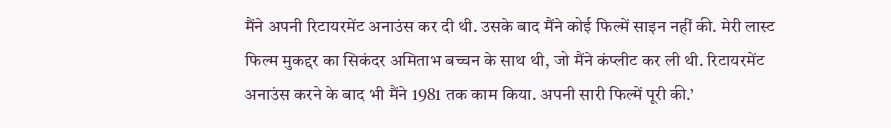मैंने अपनी रिटायरमेंट अनाउंस कर दी थी. उसके बाद मैंने कोई फिल्में साइन नहीं की. मेरी लास्ट फिल्म मुकद्दर का सिकंदर अमिताभ बच्चन के साथ थी, जो मैंने कंप्लीट कर ली थी. रिटायरमेंट अनाउंस करने के बाद भी मैंने 1981 तक काम किया. अपनी सारी फिल्में पूरी की.’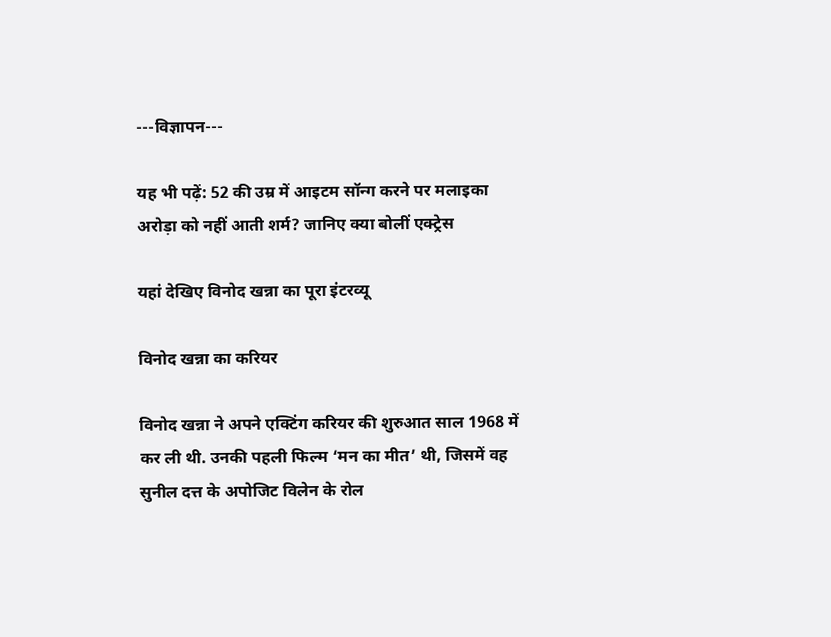---विज्ञापन---

यह भी पढ़ें: 52 की उम्र में आइटम सॉन्ग करने पर मलाइका अरोड़ा को नहीं आती शर्म? जानिए क्या बोलीं एक्ट्रेस

यहां देखिए विनोद खन्ना का पूरा इंटरव्यू

विनोद खन्ना का करियर

विनोद खन्ना ने अपने एक्टिंग करियर की शुरुआत साल 1968 में कर ली थी. उनकी पहली फिल्म ‘मन का मीत’ थी, जिसमें वह सुनील दत्त के अपोजिट विलेन के रोल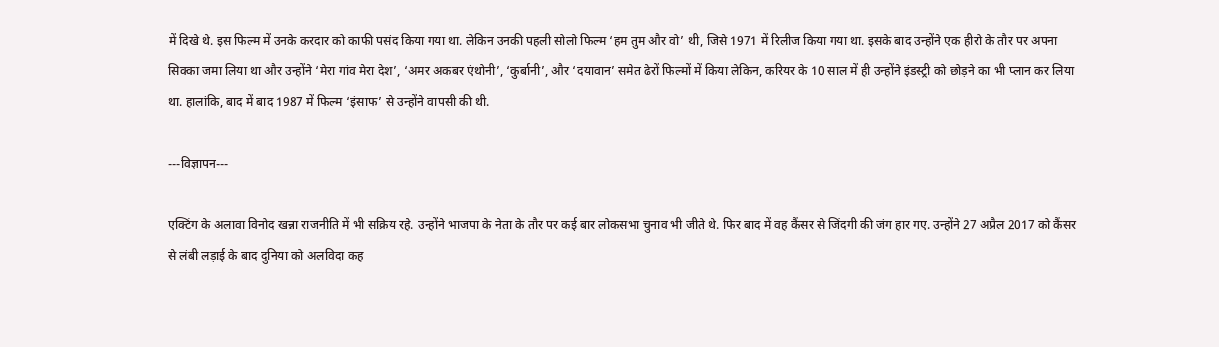में दिखे थे. इस फिल्म में उनके करदार को काफी पसंद किया गया था. लेकिन उनकी पहली सोलो फिल्म ‘हम तुम और वो’ थी, जिसे 1971 में रिलीज किया गया था. इसके बाद उन्होंने एक हीरो के तौर पर अपना सिक्का जमा लिया था और उन्होंने ‘मेरा गांव मेरा देश’, ‘अमर अकबर एंथोनी’, ‘कुर्बानी’, और ‘दयावान’ समेत ढेरों फिल्मों में किया लेकिन, करियर के 10 साल में ही उन्होंने इंडस्ट्री को छोड़ने का भी प्लान कर लिया था. हालांकि, बाद में बाद 1987 में फिल्म ‘इंसाफ’ से उन्होंने वापसी की थी.

---विज्ञापन---

एक्टिंग के अलावा विनोद खन्ना राजनीति में भी सक्रिय रहे. उन्होंने भाजपा के नेता के तौर पर कई बार लोकसभा चुनाव भी जीते थे. फिर बाद में वह कैंसर से जिंदगी की जंग हार गए. उन्होंने 27 अप्रैल 2017 को कैंसर से लंबी लड़ाई के बाद दुनिया को अलविदा कह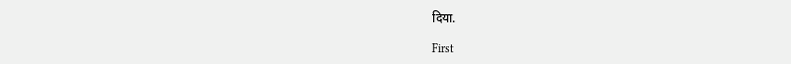दिया.

First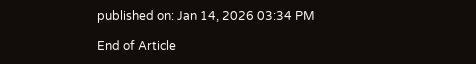published on: Jan 14, 2026 03:34 PM

End of Article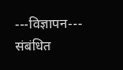---विज्ञापन---
संबंधित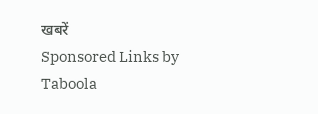खबरें
Sponsored Links by Taboola